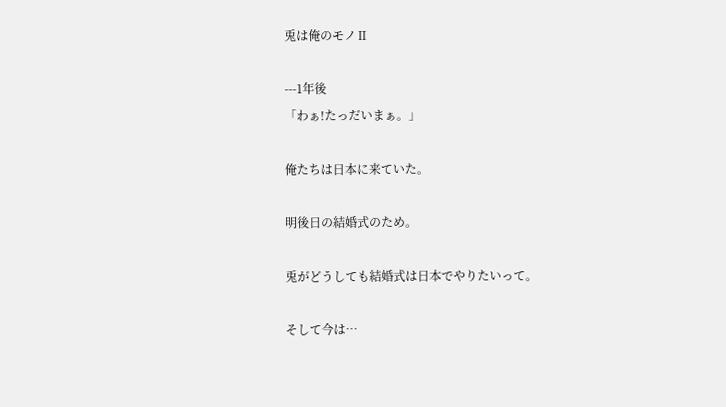兎は俺のモノⅡ

---1年後
「わぁ!たっだいまぁ。」

俺たちは日本に来ていた。

明後日の結婚式のため。

兎がどうしても結婚式は日本でやりたいって。

そして今は…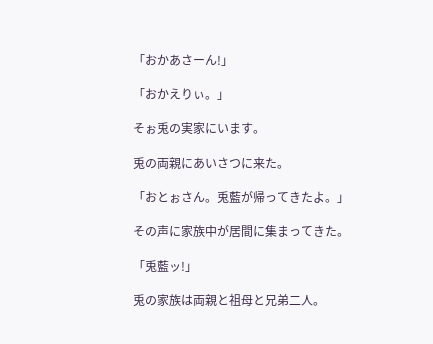「おかあさーん!」

「おかえりぃ。」

そぉ兎の実家にいます。

兎の両親にあいさつに来た。

「おとぉさん。兎藍が帰ってきたよ。」

その声に家族中が居間に集まってきた。

「兎藍ッ!」

兎の家族は両親と祖母と兄弟二人。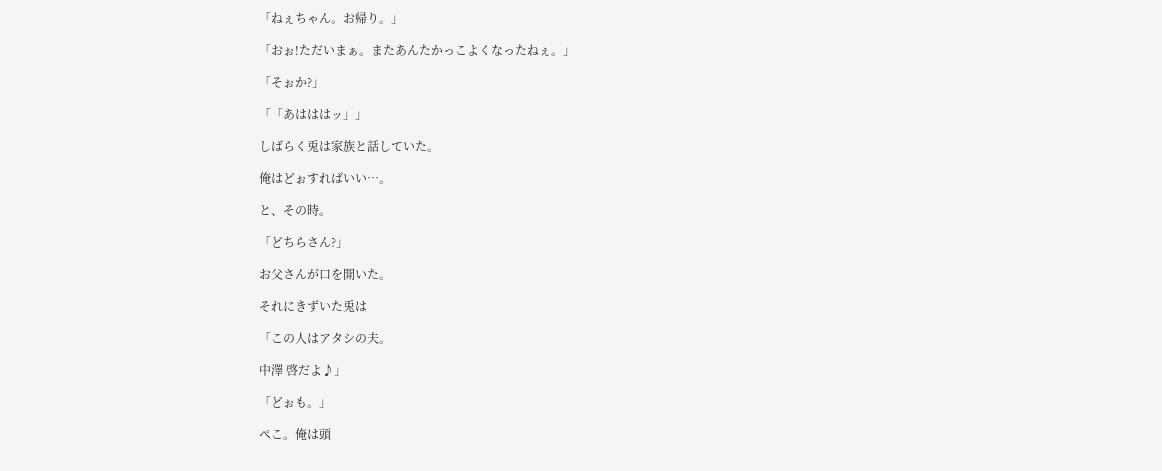「ねぇちゃん。お帰り。」

「おぉ!ただいまぁ。またあんたかっこよくなったねぇ。」

「そぉか?」

「「あはははッ」」

しばらく兎は家族と話していた。

俺はどぉすればいい…。

と、その時。

「どちらさん?」

お父さんが口を開いた。

それにきずいた兎は

「この人はアタシの夫。

中澤 啓だよ♪」

「どぉも。」

ぺこ。俺は頭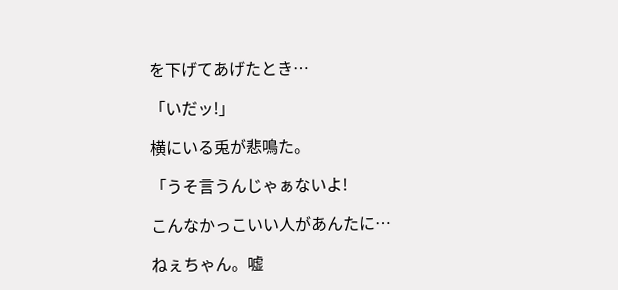を下げてあげたとき…

「いだッ!」

横にいる兎が悲鳴た。

「うそ言うんじゃぁないよ!

こんなかっこいい人があんたに…

ねぇちゃん。嘘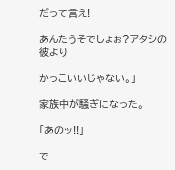だって言え!

あんたうそでしょぉ?アタシの彼より

かっこいいじゃない。」

家族中が騒ぎになった。

「あのッ!!」

で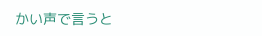かい声で言うと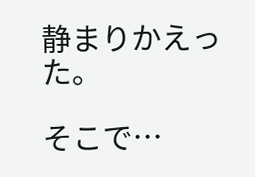静まりかえった。

そこで…